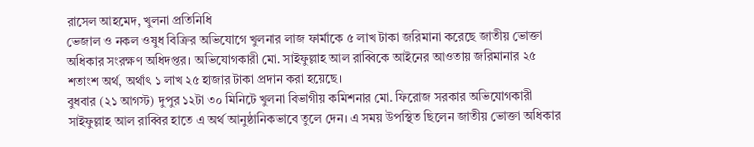রাসেল আহমেদ, খুলনা প্রতিনিধি
ভেজাল ও নকল ওষুধ বিক্রির অভিযোগে খুলনার লাজ ফার্মাকে ৫ লাখ টাকা জরিমানা করেছে জাতীয় ভোক্তা অধিকার সংরক্ষণ অধিদপ্তর। অভিযোগকারী মো. সাইফুল্লাহ আল রাব্বিকে আইনের আওতায় জরিমানার ২৫ শতাংশ অর্থ, অর্থাৎ ১ লাখ ২৫ হাজার টাকা প্রদান করা হয়েছে।
বুধবার (২১ আগস্ট) দুপুর ১২টা ৩০ মিনিটে খুলনা বিভাগীয় কমিশনার মো. ফিরোজ সরকার অভিযোগকারী সাইফুল্লাহ আল রাব্বির হাতে এ অর্থ আনুষ্ঠানিকভাবে তুলে দেন। এ সময় উপস্থিত ছিলেন জাতীয় ভোক্তা অধিকার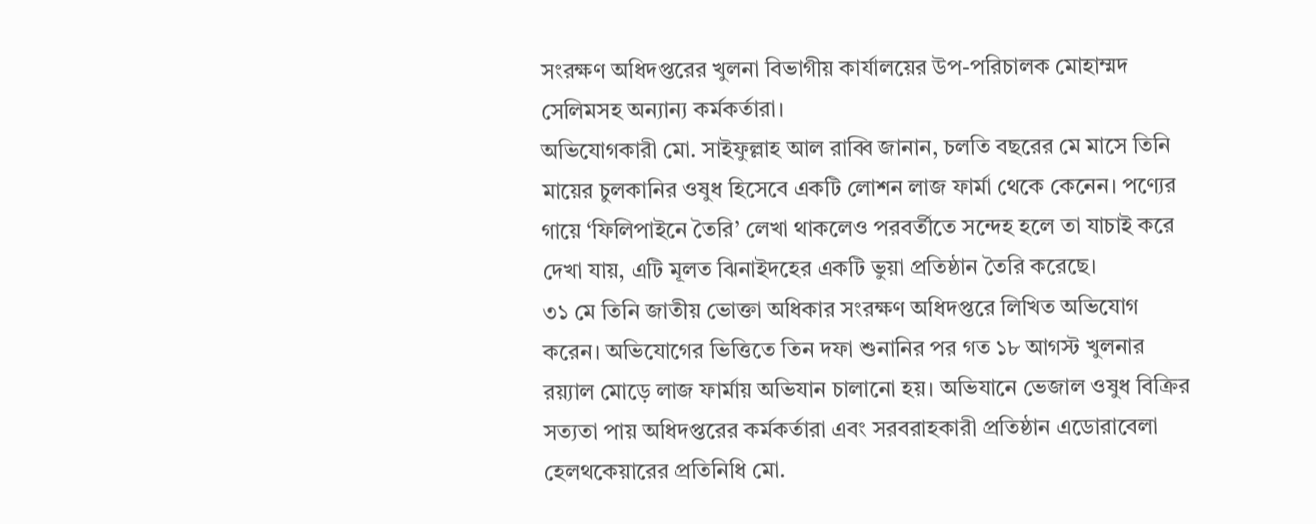সংরক্ষণ অধিদপ্তরের খুলনা বিভাগীয় কার্যালয়ের উপ-পরিচালক মোহাম্মদ সেলিমসহ অন্যান্য কর্মকর্তারা।
অভিযোগকারী মো. সাইফুল্লাহ আল রাব্বি জানান, চলতি বছরের মে মাসে তিনি মায়ের চুলকানির ওষুধ হিসেবে একটি লোশন লাজ ফার্মা থেকে কেনেন। পণ্যের গায়ে ‘ফিলিপাইনে তৈরি’ লেখা থাকলেও পরবর্তীতে সন্দেহ হলে তা যাচাই করে দেখা যায়, এটি মূলত ঝিনাইদহের একটি ভুয়া প্রতিষ্ঠান তৈরি করেছে।
৩১ মে তিনি জাতীয় ভোক্তা অধিকার সংরক্ষণ অধিদপ্তরে লিখিত অভিযোগ করেন। অভিযোগের ভিত্তিতে তিন দফা শুনানির পর গত ১৮ আগস্ট খুলনার রয়্যাল মোড়ে লাজ ফার্মায় অভিযান চালানো হয়। অভিযানে ভেজাল ওষুধ বিক্রির সত্যতা পায় অধিদপ্তরের কর্মকর্তারা এবং সরবরাহকারী প্রতিষ্ঠান এডোরাবেলা হেলথকেয়ারের প্রতিনিধি মো.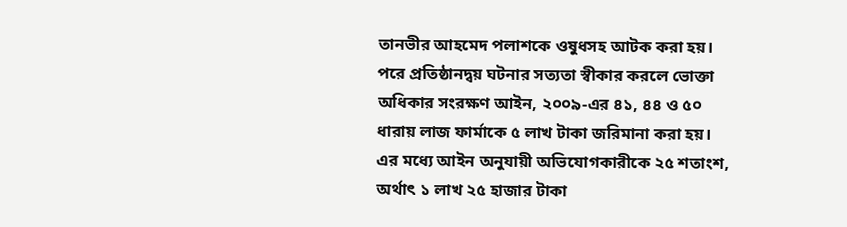তানভীর আহমেদ পলাশকে ওষুধসহ আটক করা হয়।
পরে প্রতিষ্ঠানদ্বয় ঘটনার সত্যতা স্বীকার করলে ভোক্তা অধিকার সংরক্ষণ আইন, ২০০৯-এর ৪১, ৪৪ ও ৫০ ধারায় লাজ ফার্মাকে ৫ লাখ টাকা জরিমানা করা হয়। এর মধ্যে আইন অনুযায়ী অভিযোগকারীকে ২৫ শতাংশ, অর্থাৎ ১ লাখ ২৫ হাজার টাকা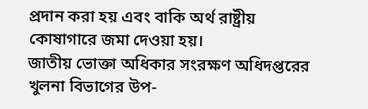প্রদান করা হয় এবং বাকি অর্থ রাষ্ট্রীয় কোষাগারে জমা দেওয়া হয়।
জাতীয় ভোক্তা অধিকার সংরক্ষণ অধিদপ্তরের খুলনা বিভাগের উপ-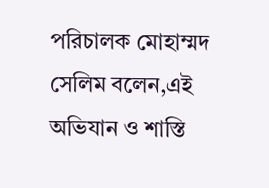পরিচালক মোহাম্মদ সেলিম বলেন,এই অভিযান ও শাস্তি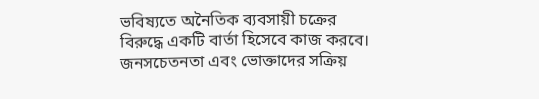ভবিষ্যতে অনৈতিক ব্যবসায়ী চক্রের বিরুদ্ধে একটি বার্তা হিসেবে কাজ করবে। জনসচেতনতা এবং ভোক্তাদের সক্রিয়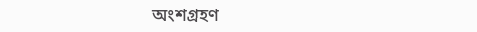অংশগ্রহণ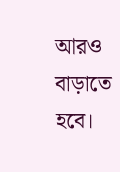আরও বাড়াতে হবে।